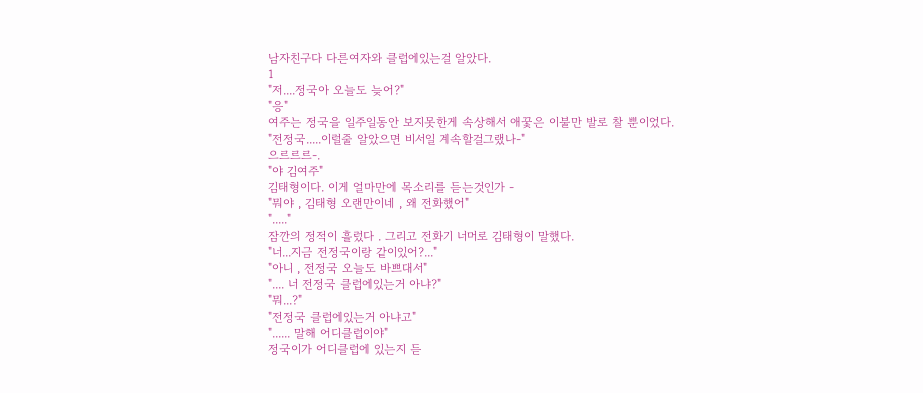남자친구다 다른여자와 클럽에있는걸 알았다.
1
"저....정국아 오늘도 늦어?"
"응"
여주는 정국을 일주일동안 보지못한게 속상해서 애꿏은 이불만 발로 찰 뿐이었다.
"전정국.....이럴줄 알았으면 비서일 계속할걸그랬나-"
으르르르-.
"야 김여주"
김태형이다. 이게 얼마만에 목소리를 듣는것인가 -
"뭐야 , 김태형 오랜만이네 , 왜 전화했어"
"....."
잠깐의 정적이 흘렀다 . 그리고 전화기 너머로 김태형이 말했다.
"너...지금 전정국이랑 같이있어?..."
"아니 , 전정국 오늘도 바쁘대서"
".... 너 전정국 클럽에있는거 아냐?"
"뭐...?"
"전정국 클럽에있는거 아냐고"
"...... 말해 어디클럽이야"
정국이가 어디클럽에 있는지 듣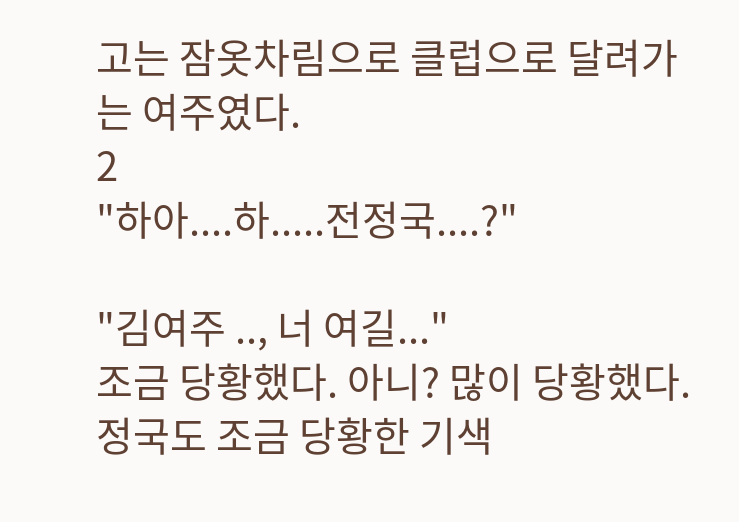고는 잠옷차림으로 클럽으로 달려가는 여주였다.
2
"하아....하.....전정국....?"

"김여주 .., 너 여길..."
조금 당황했다. 아니? 많이 당황했다.
정국도 조금 당황한 기색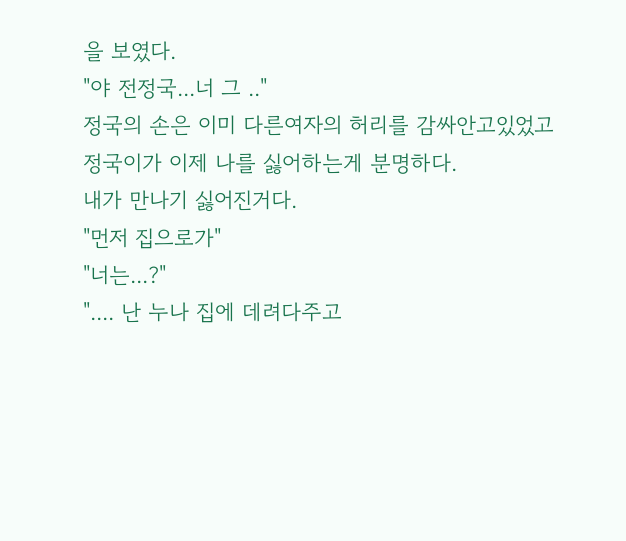을 보였다.
"야 전정국...너 그 .."
정국의 손은 이미 다른여자의 허리를 감싸안고있었고
정국이가 이제 나를 싫어하는게 분명하다.
내가 만나기 싫어진거다.
"먼저 집으로가"
"너는...?"
".... 난 누나 집에 데려다주고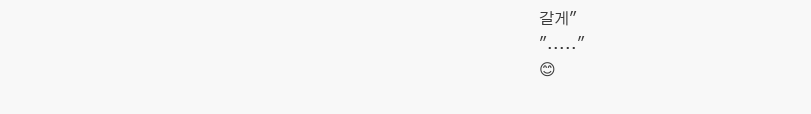갈게"
"....."
😊